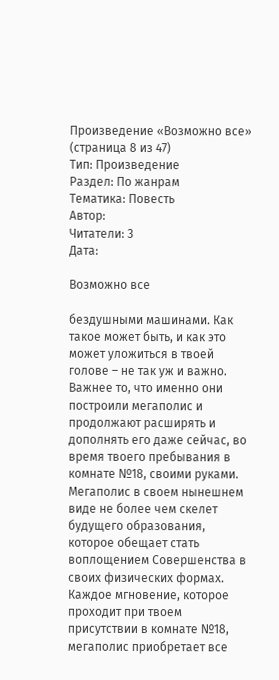Произведение «Возможно все» (страница 8 из 47)
Тип: Произведение
Раздел: По жанрам
Тематика: Повесть
Автор:
Читатели: 3
Дата:

Возможно все

бездушными машинами. Как такое может быть, и как это может уложиться в твоей голове – не так уж и важно. Важнее то, что именно они построили мегаполис и продолжают расширять и дополнять его даже сейчас, во время твоего пребывания в комнате №18, своими руками.
Мегаполис в своем нынешнем виде не более чем скелет будущего образования, которое обещает стать воплощением Совершенства в своих физических формах.
Каждое мгновение, которое проходит при твоем присутствии в комнате №18, мегаполис приобретает все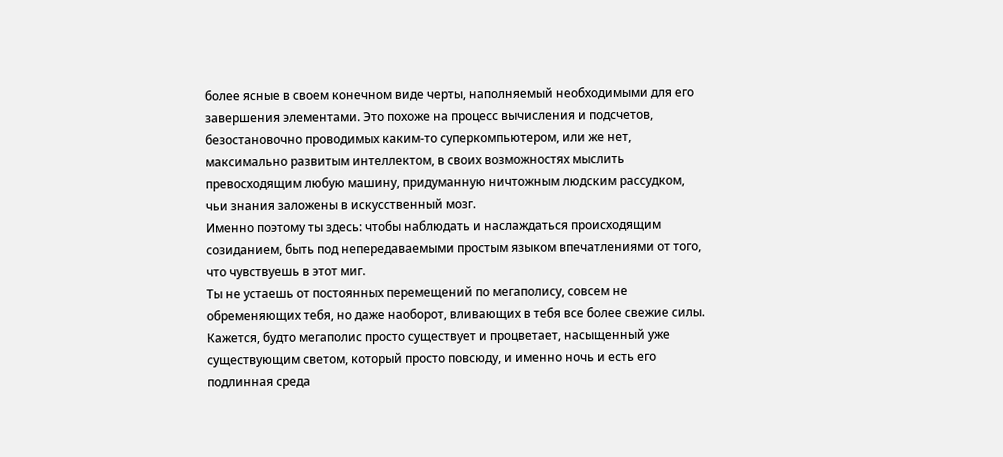более ясные в своем конечном виде черты, наполняемый необходимыми для его завершения элементами. Это похоже на процесс вычисления и подсчетов, безостановочно проводимых каким-то суперкомпьютером, или же нет, максимально развитым интеллектом, в своих возможностях мыслить превосходящим любую машину, придуманную ничтожным людским рассудком, чьи знания заложены в искусственный мозг.
Именно поэтому ты здесь: чтобы наблюдать и наслаждаться происходящим созиданием, быть под непередаваемыми простым языком впечатлениями от того, что чувствуешь в этот миг.
Ты не устаешь от постоянных перемещений по мегаполису, совсем не обременяющих тебя, но даже наоборот, вливающих в тебя все более свежие силы. Кажется, будто мегаполис просто существует и процветает, насыщенный уже существующим светом, который просто повсюду, и именно ночь и есть его подлинная среда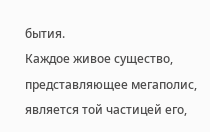бытия.
Каждое живое существо, представляющее мегаполис, является той частицей его,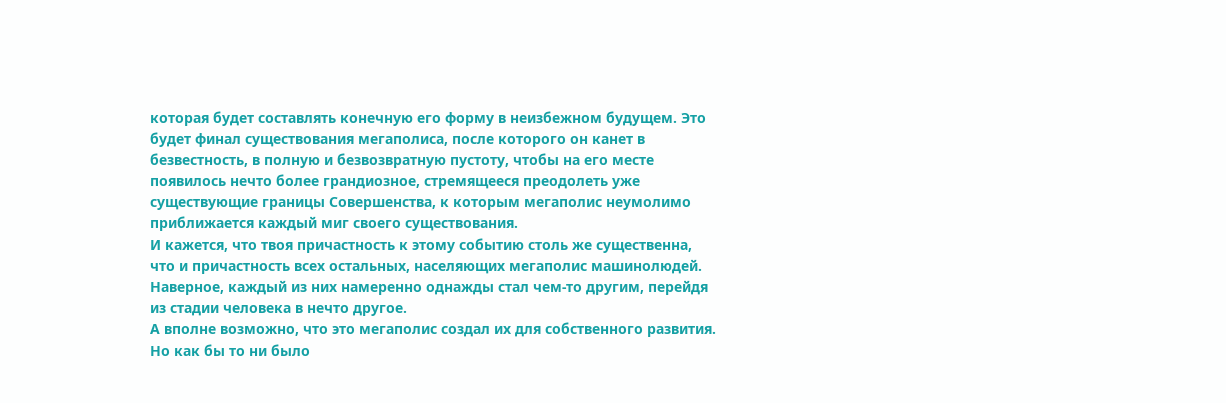которая будет составлять конечную его форму в неизбежном будущем. Это будет финал существования мегаполиса, после которого он канет в безвестность, в полную и безвозвратную пустоту, чтобы на его месте появилось нечто более грандиозное, стремящееся преодолеть уже существующие границы Совершенства, к которым мегаполис неумолимо приближается каждый миг своего существования.
И кажется, что твоя причастность к этому событию столь же существенна, что и причастность всех остальных, населяющих мегаполис машинолюдей. Наверное, каждый из них намеренно однажды стал чем-то другим, перейдя из стадии человека в нечто другое.
А вполне возможно, что это мегаполис создал их для собственного развития.
Но как бы то ни было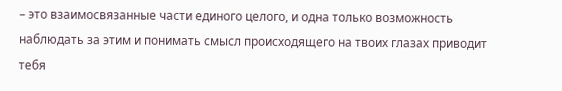– это взаимосвязанные части единого целого, и одна только возможность наблюдать за этим и понимать смысл происходящего на твоих глазах приводит тебя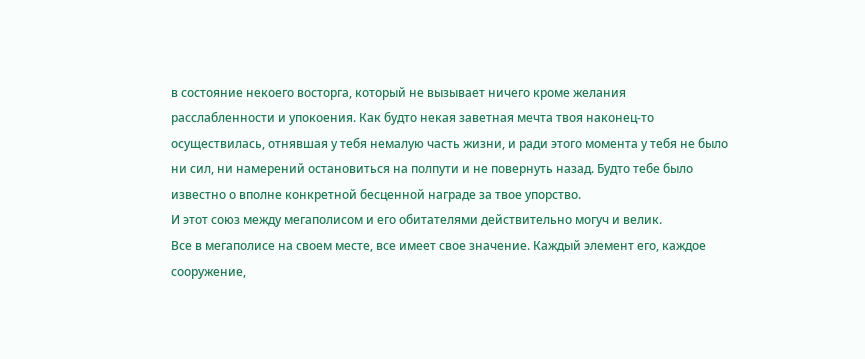в состояние некоего восторга, который не вызывает ничего кроме желания расслабленности и упокоения. Как будто некая заветная мечта твоя наконец-то осуществилась, отнявшая у тебя немалую часть жизни, и ради этого момента у тебя не было ни сил, ни намерений остановиться на полпути и не повернуть назад. Будто тебе было известно о вполне конкретной бесценной награде за твое упорство.
И этот союз между мегаполисом и его обитателями действительно могуч и велик.
Все в мегаполисе на своем месте, все имеет свое значение. Каждый элемент его, каждое сооружение,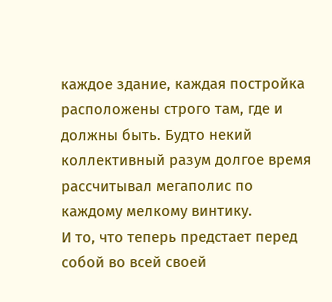каждое здание, каждая постройка расположены строго там, где и должны быть. Будто некий коллективный разум долгое время рассчитывал мегаполис по каждому мелкому винтику.
И то, что теперь предстает перед собой во всей своей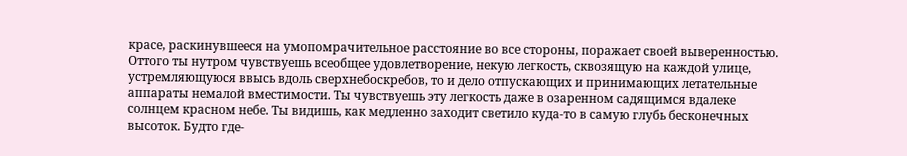красе, раскинувшееся на умопомрачительное расстояние во все стороны, поражает своей выверенностью.
Оттого ты нутром чувствуешь всеобщее удовлетворение, некую легкость, сквозящую на каждой улице, устремляющуюся ввысь вдоль сверхнебоскребов, то и дело отпускающих и принимающих летательные аппараты немалой вместимости. Ты чувствуешь эту легкость даже в озаренном садящимся вдалеке солнцем красном небе. Ты видишь, как медленно заходит светило куда-то в самую глубь бесконечных высоток. Будто где-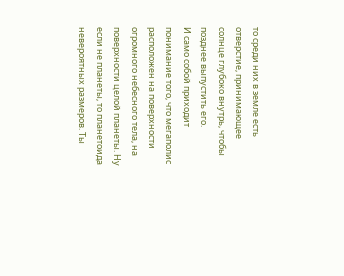то среди них в земле есть отверстие, принимающее солнце глубоко внутрь, чтобы позднее выпустить его.
И само собой приходит понимание того, что мегаполис расположен на поверхности огромного небесного тела, на поверхности целой планеты. Ну если не планеты, то планетоида невероятных размеров. Ты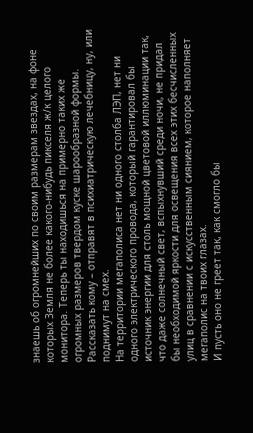знаешь об огромнейших по своим размерам звездах, на фоне которых Земля не более какого-нибудь пикселя ж/к целого монитора. Теперь ты находишься на примерно таких же огромных размеров твердом куске шарообразной формы. Рассказать кому – отправят в психиатрическую лечебницу, ну, или поднимут на смех.
На территории мегаполиса нет ни одного столба ЛЭП, нет ни одного электрического провода, который гарантировал бы источник энергии для столь мощной цветовой иллюминации так, что даже солнечный свет, вспыхнувший среди ночи, не придал бы необходимой яркости для освещения всех этих бесчисленных улиц в сравнении с искусственным сиянием, которое наполняет мегаполис на твоих глазах.
И пусть оно не греет так, как смогло бы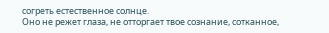согреть естественное солнце.
Оно не режет глаза, не отторгает твое сознание, сотканное,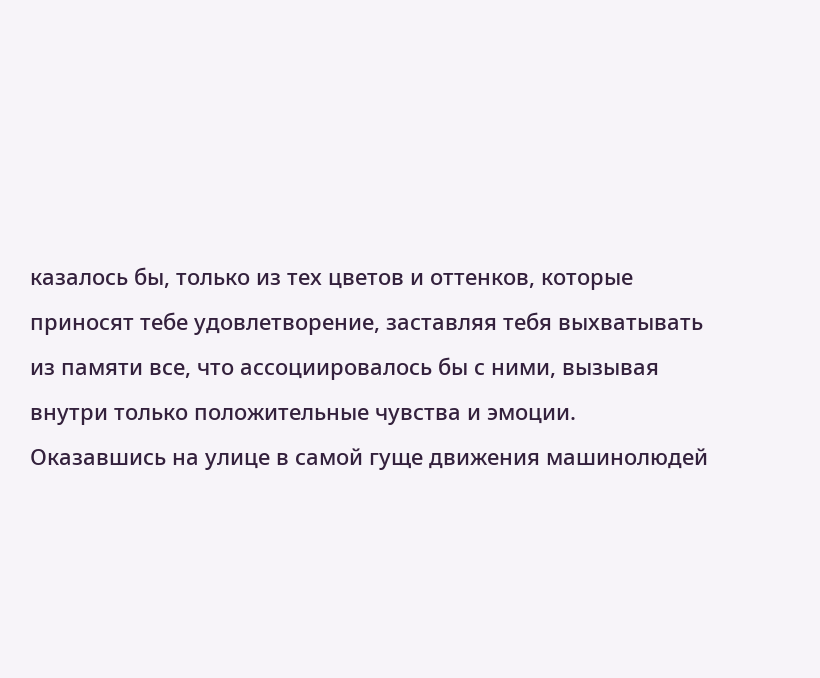казалось бы, только из тех цветов и оттенков, которые приносят тебе удовлетворение, заставляя тебя выхватывать из памяти все, что ассоциировалось бы с ними, вызывая внутри только положительные чувства и эмоции.
Оказавшись на улице в самой гуще движения машинолюдей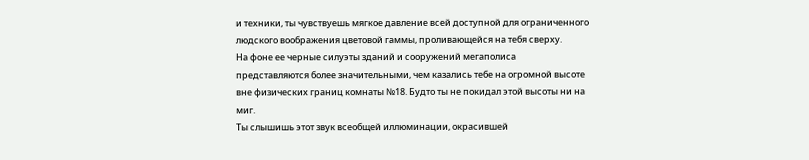и техники, ты чувствуешь мягкое давление всей доступной для ограниченного людского воображения цветовой гаммы, проливающейся на тебя сверху.
На фоне ее черные силуэты зданий и сооружений мегаполиса представляются более значительными, чем казались тебе на огромной высоте вне физических границ комнаты №18. Будто ты не покидал этой высоты ни на миг.
Ты слышишь этот звук всеобщей иллюминации, окрасившей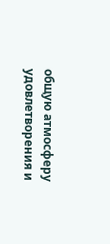общую атмосферу удовлетворения и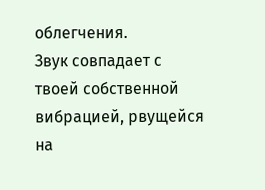облегчения.
Звук совпадает с твоей собственной вибрацией, рвущейся на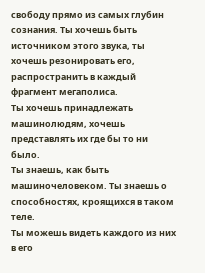свободу прямо из самых глубин сознания. Ты хочешь быть источником этого звука, ты хочешь резонировать его, распространить в каждый фрагмент мегаполиса.
Ты хочешь принадлежать машинолюдям, хочешь представлять их где бы то ни было.
Ты знаешь, как быть машиночеловеком. Ты знаешь о способностях, кроящихся в таком теле.
Ты можешь видеть каждого из них в его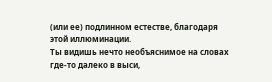(или ее) подлинном естестве, благодаря этой иллюминации.
Ты видишь нечто необъяснимое на словах где-то далеко в выси,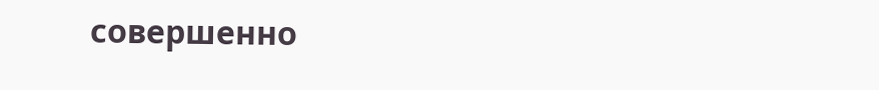совершенно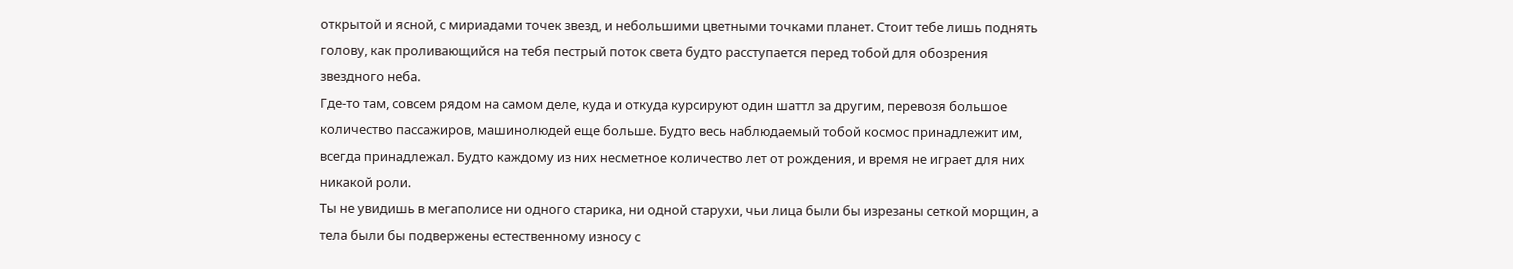открытой и ясной, с мириадами точек звезд, и небольшими цветными точками планет. Стоит тебе лишь поднять голову, как проливающийся на тебя пестрый поток света будто расступается перед тобой для обозрения звездного неба.
Где-то там, совсем рядом на самом деле, куда и откуда курсируют один шаттл за другим, перевозя большое количество пассажиров, машинолюдей еще больше. Будто весь наблюдаемый тобой космос принадлежит им, всегда принадлежал. Будто каждому из них несметное количество лет от рождения, и время не играет для них никакой роли.
Ты не увидишь в мегаполисе ни одного старика, ни одной старухи, чьи лица были бы изрезаны сеткой морщин, а тела были бы подвержены естественному износу с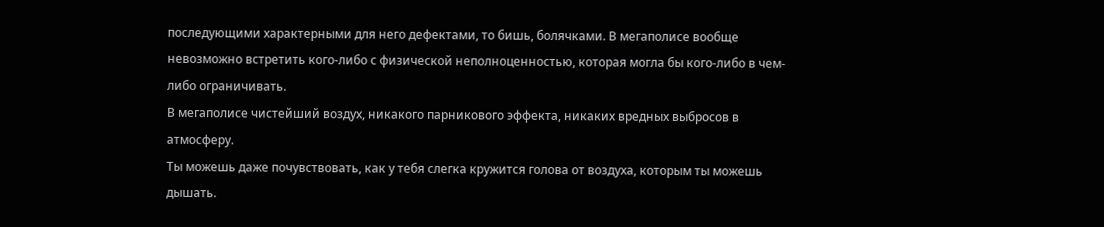последующими характерными для него дефектами, то бишь, болячками. В мегаполисе вообще невозможно встретить кого-либо с физической неполноценностью, которая могла бы кого-либо в чем-либо ограничивать.
В мегаполисе чистейший воздух, никакого парникового эффекта, никаких вредных выбросов в атмосферу.
Ты можешь даже почувствовать, как у тебя слегка кружится голова от воздуха, которым ты можешь дышать.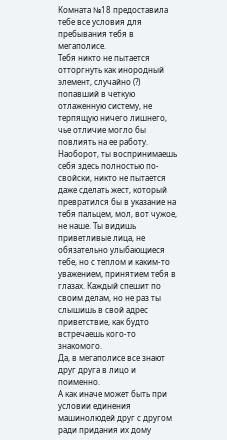Комната №18 предоставила тебе все условия для пребывания тебя в мегаполисе.
Тебя никто не пытается отторгнуть как инородный элемент, случайно (?) попавший в четкую отлаженную систему, не терпящую ничего лишнего, чье отличие могло бы повлиять на ее работу.
Наоборот, ты воспринимаешь себя здесь полностью по-свойски, никто не пытается даже сделать жест, который превратился бы в указание на тебя пальцем, мол, вот чужое, не наше. Ты видишь приветливые лица, не обязательно улыбающиеся тебе, но с теплом и каким-то уважением, принятием тебя в глазах. Каждый спешит по своим делам, но не раз ты слышишь в свой адрес приветствие, как будто встречаешь кого-то знакомого.
Да, в мегаполисе все знают друг друга в лицо и поименно.
А как иначе может быть при условии единения машинолюдей друг с другом ради придания их дому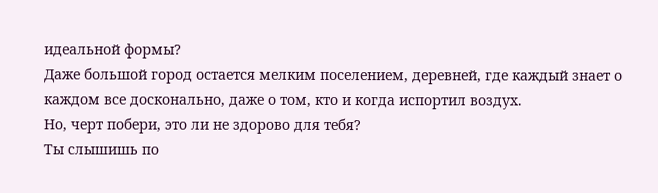идеальной формы?
Даже большой город остается мелким поселением, деревней, где каждый знает о каждом все досконально, даже о том, кто и когда испортил воздух.
Но, черт побери, это ли не здорово для тебя?
Ты слышишь по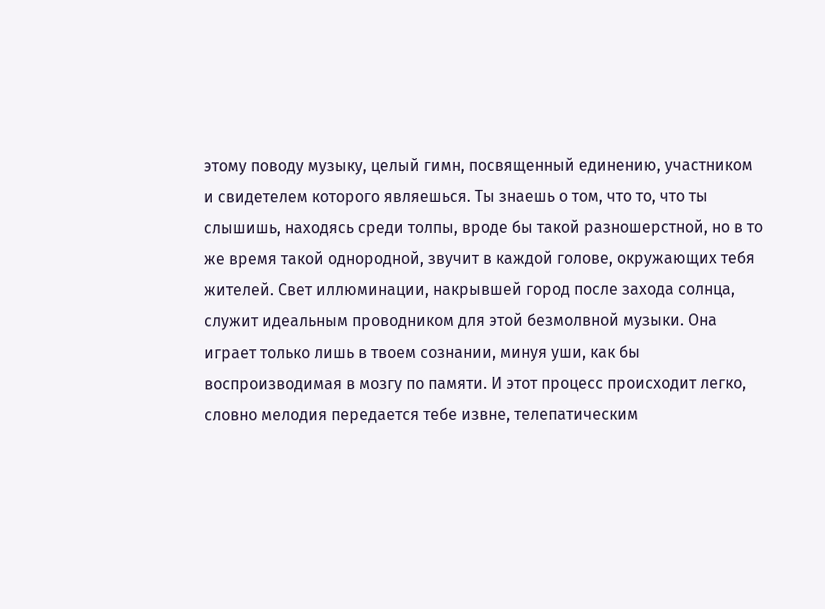этому поводу музыку, целый гимн, посвященный единению, участником и свидетелем которого являешься. Ты знаешь о том, что то, что ты слышишь, находясь среди толпы, вроде бы такой разношерстной, но в то же время такой однородной, звучит в каждой голове, окружающих тебя жителей. Свет иллюминации, накрывшей город после захода солнца, служит идеальным проводником для этой безмолвной музыки. Она играет только лишь в твоем сознании, минуя уши, как бы воспроизводимая в мозгу по памяти. И этот процесс происходит легко, словно мелодия передается тебе извне, телепатическим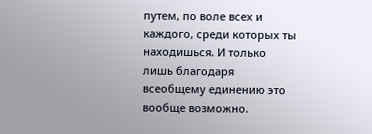путем, по воле всех и каждого, среди которых ты находишься. И только лишь благодаря всеобщему единению это вообще возможно.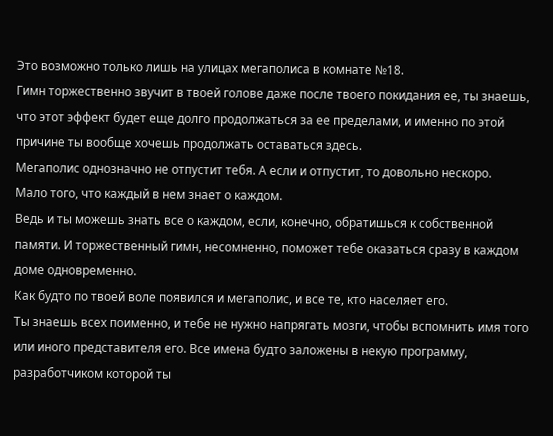Это возможно только лишь на улицах мегаполиса в комнате №18.
Гимн торжественно звучит в твоей голове даже после твоего покидания ее, ты знаешь, что этот эффект будет еще долго продолжаться за ее пределами, и именно по этой причине ты вообще хочешь продолжать оставаться здесь.
Мегаполис однозначно не отпустит тебя. А если и отпустит, то довольно нескоро.
Мало того, что каждый в нем знает о каждом.
Ведь и ты можешь знать все о каждом, если, конечно, обратишься к собственной памяти. И торжественный гимн, несомненно, поможет тебе оказаться сразу в каждом доме одновременно.
Как будто по твоей воле появился и мегаполис, и все те, кто населяет его.
Ты знаешь всех поименно, и тебе не нужно напрягать мозги, чтобы вспомнить имя того или иного представителя его. Все имена будто заложены в некую программу, разработчиком которой ты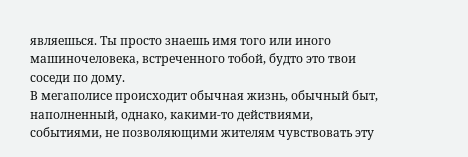являешься. Ты просто знаешь имя того или иного машиночеловека, встреченного тобой, будто это твои соседи по дому.
В мегаполисе происходит обычная жизнь, обычный быт, наполненный, однако, какими-то действиями, событиями, не позволяющими жителям чувствовать эту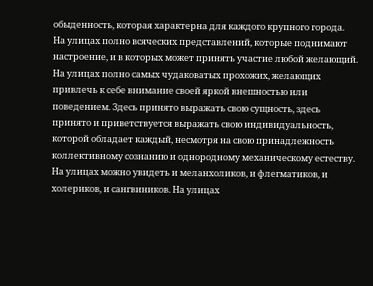обыденность, которая характерна для каждого крупного города.
На улицах полно всяческих представлений, которые поднимают настроение, и в которых может принять участие любой желающий.
На улицах полно самых чудаковатых прохожих, желающих привлечь к себе внимание своей яркой внешностью или поведением. Здесь принято выражать свою сущность, здесь принято и приветствуется выражать свою индивидуальность, которой обладает каждый, несмотря на свою принадлежность коллективному сознанию и однородному механическому естеству. На улицах можно увидеть и меланхоликов, и флегматиков, и холериков, и сангвиников. На улицах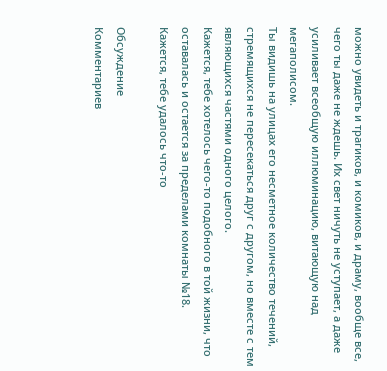можно увидеть и трагиков, и комиков, и драму, вообще все, чего ты даже не ждешь. Их свет ничуть не уступает, а даже усиливает всеобщую иллюминацию, витающую над мегаполисом.
Ты видишь на улицах его несметное количество течений, стремящихся не пересекаться друг с другом, но вместе с тем являющихся частями одного целого.
Кажется, тебе хотелось чего-то подобного в той жизни, что оставалась и остается за пределами комнаты №18.
Кажется, тебе удалось что-то

Обсуждение
Комментариев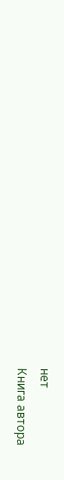нет
Книга автора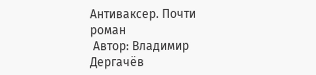Антиваксер. Почти роман
 Автор: Владимир Дергачёв